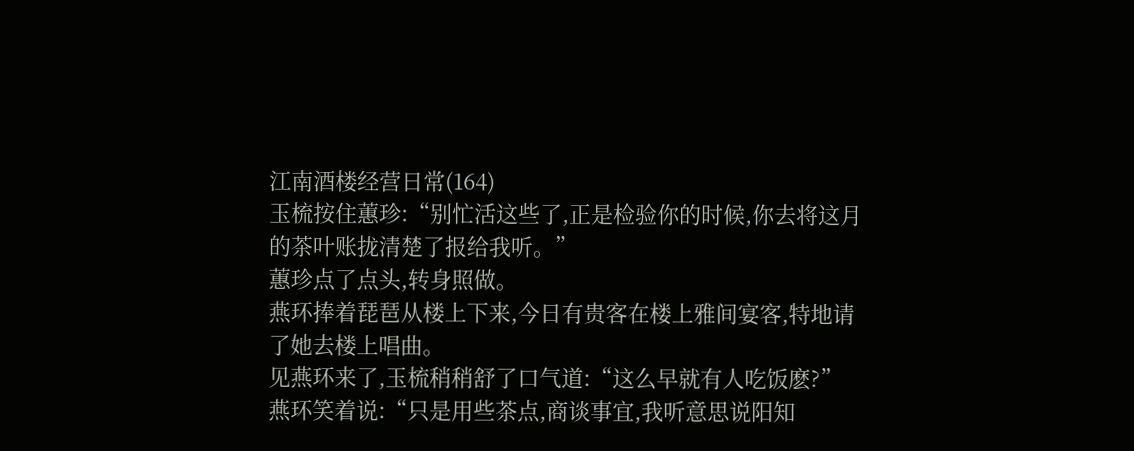江南酒楼经营日常(164)
玉梳按住蕙珍:“别忙活这些了,正是检验你的时候,你去将这月的茶叶账拢清楚了报给我听。”
蕙珍点了点头,转身照做。
燕环捧着琵琶从楼上下来,今日有贵客在楼上雅间宴客,特地请了她去楼上唱曲。
见燕环来了,玉梳稍稍舒了口气道:“这么早就有人吃饭麽?”
燕环笑着说:“只是用些茶点,商谈事宜,我听意思说阳知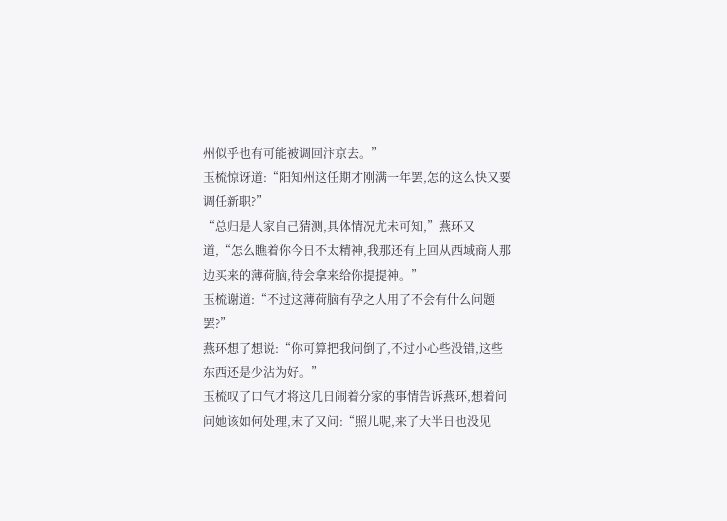州似乎也有可能被调回汴京去。”
玉梳惊讶道:“阳知州这任期才刚满一年罢,怎的这么快又要调任新职?”
“总归是人家自己猜测,具体情况尤未可知,”燕环又道,“怎么瞧着你今日不太精神,我那还有上回从西域商人那边买来的薄荷脑,待会拿来给你提提神。”
玉梳谢道:“不过这薄荷脑有孕之人用了不会有什么问题罢?”
燕环想了想说:“你可算把我问倒了,不过小心些没错,这些东西还是少沾为好。”
玉梳叹了口气才将这几日闹着分家的事情告诉燕环,想着问问她该如何处理,末了又问:“照儿呢,来了大半日也没见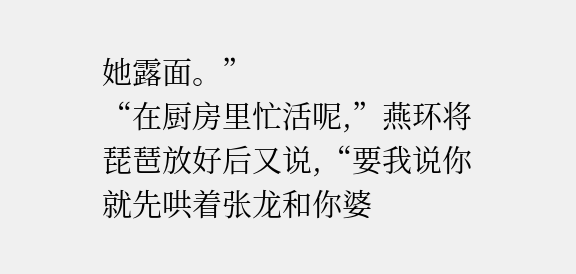她露面。”
“在厨房里忙活呢,”燕环将琵琶放好后又说,“要我说你就先哄着张龙和你婆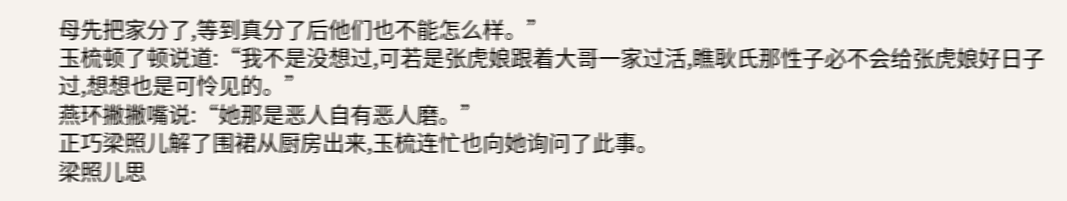母先把家分了,等到真分了后他们也不能怎么样。”
玉梳顿了顿说道:“我不是没想过,可若是张虎娘跟着大哥一家过活,瞧耿氏那性子必不会给张虎娘好日子过,想想也是可怜见的。”
燕环撇撇嘴说:“她那是恶人自有恶人磨。”
正巧梁照儿解了围裙从厨房出来,玉梳连忙也向她询问了此事。
梁照儿思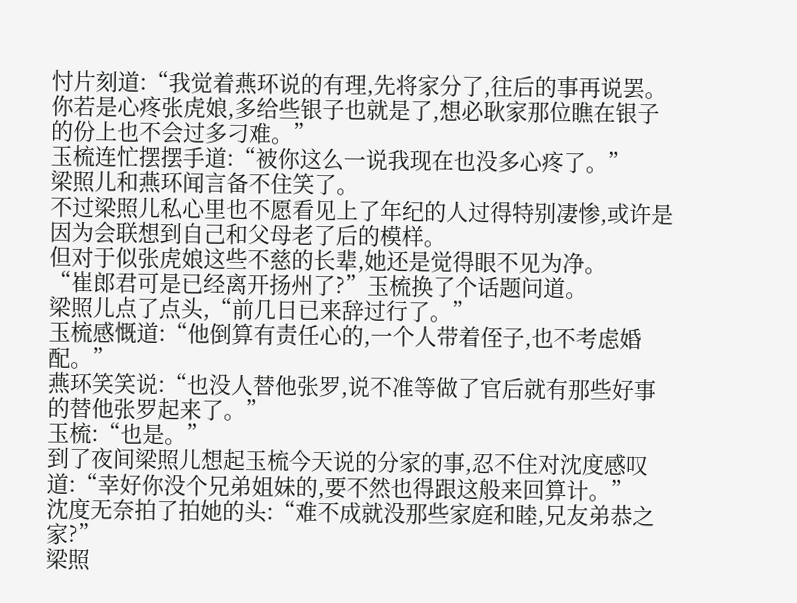忖片刻道:“我觉着燕环说的有理,先将家分了,往后的事再说罢。你若是心疼张虎娘,多给些银子也就是了,想必耿家那位瞧在银子的份上也不会过多刁难。”
玉梳连忙摆摆手道:“被你这么一说我现在也没多心疼了。”
梁照儿和燕环闻言备不住笑了。
不过梁照儿私心里也不愿看见上了年纪的人过得特别凄惨,或许是因为会联想到自己和父母老了后的模样。
但对于似张虎娘这些不慈的长辈,她还是觉得眼不见为净。
“崔郎君可是已经离开扬州了?”玉梳换了个话题问道。
梁照儿点了点头,“前几日已来辞过行了。”
玉梳感慨道:“他倒算有责任心的,一个人带着侄子,也不考虑婚配。”
燕环笑笑说:“也没人替他张罗,说不准等做了官后就有那些好事的替他张罗起来了。”
玉梳:“也是。”
到了夜间梁照儿想起玉梳今天说的分家的事,忍不住对沈度感叹道:“幸好你没个兄弟姐妹的,要不然也得跟这般来回算计。”
沈度无奈拍了拍她的头:“难不成就没那些家庭和睦,兄友弟恭之家?”
梁照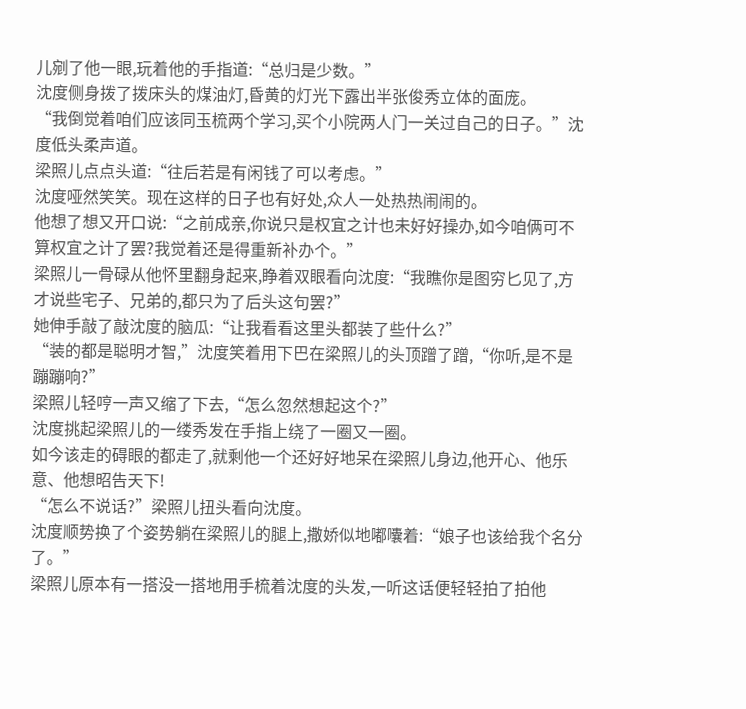儿剜了他一眼,玩着他的手指道:“总归是少数。”
沈度侧身拨了拨床头的煤油灯,昏黄的灯光下露出半张俊秀立体的面庞。
“我倒觉着咱们应该同玉梳两个学习,买个小院两人门一关过自己的日子。”沈度低头柔声道。
梁照儿点点头道:“往后若是有闲钱了可以考虑。”
沈度哑然笑笑。现在这样的日子也有好处,众人一处热热闹闹的。
他想了想又开口说:“之前成亲,你说只是权宜之计也未好好操办,如今咱俩可不算权宜之计了罢?我觉着还是得重新补办个。”
梁照儿一骨碌从他怀里翻身起来,睁着双眼看向沈度:“我瞧你是图穷匕见了,方才说些宅子、兄弟的,都只为了后头这句罢?”
她伸手敲了敲沈度的脑瓜:“让我看看这里头都装了些什么?”
“装的都是聪明才智,”沈度笑着用下巴在梁照儿的头顶蹭了蹭,“你听,是不是蹦蹦响?”
梁照儿轻哼一声又缩了下去,“怎么忽然想起这个?”
沈度挑起梁照儿的一缕秀发在手指上绕了一圈又一圈。
如今该走的碍眼的都走了,就剩他一个还好好地呆在梁照儿身边,他开心、他乐意、他想昭告天下!
“怎么不说话?”梁照儿扭头看向沈度。
沈度顺势换了个姿势躺在梁照儿的腿上,撒娇似地嘟囔着:“娘子也该给我个名分了。”
梁照儿原本有一搭没一搭地用手梳着沈度的头发,一听这话便轻轻拍了拍他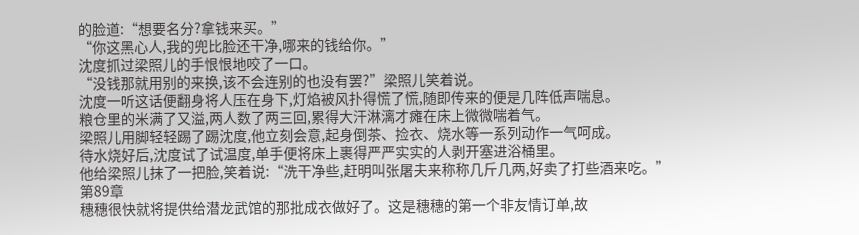的脸道:“想要名分?拿钱来买。”
“你这黑心人,我的兜比脸还干净,哪来的钱给你。”
沈度抓过梁照儿的手恨恨地咬了一口。
“没钱那就用别的来换,该不会连别的也没有罢?”梁照儿笑着说。
沈度一听这话便翻身将人压在身下,灯焰被风扑得慌了慌,随即传来的便是几阵低声喘息。
粮仓里的米满了又溢,两人数了两三回,累得大汗淋漓才瘫在床上微微喘着气。
梁照儿用脚轻轻踢了踢沈度,他立刻会意,起身倒茶、捡衣、烧水等一系列动作一气呵成。
待水烧好后,沈度试了试温度,单手便将床上裹得严严实实的人剥开塞进浴桶里。
他给梁照儿抹了一把脸,笑着说:“洗干净些,赶明叫张屠夫来称称几斤几两,好卖了打些酒来吃。”
第89章
穗穗很快就将提供给潜龙武馆的那批成衣做好了。这是穗穗的第一个非友情订单,故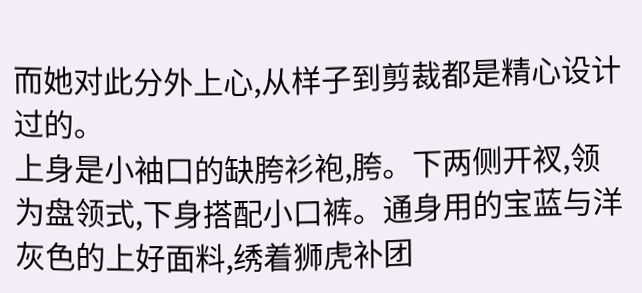而她对此分外上心,从样子到剪裁都是精心设计过的。
上身是小袖口的缺胯衫袍,胯。下两侧开衩,领为盘领式,下身搭配小口裤。通身用的宝蓝与洋灰色的上好面料,绣着狮虎补团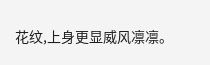花纹,上身更显威风凛凛。